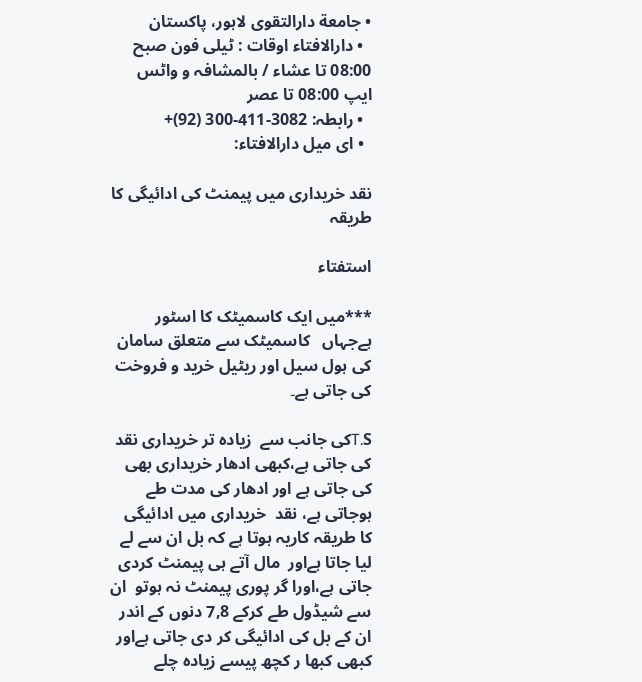• جامعة دارالتقوی لاہور، پاکستان
  • دارالافتاء اوقات : ٹیلی فون صبح 08:00 تا عشاء / بالمشافہ و واٹس ایپ 08:00 تا عصر
  • رابطہ: 3082-411-300 (92)+
  • ای میل دارالافتاء:

نقد خریداری میں پیمنٹ کی ادائیگی کا طریقہ

استفتاء

***میں ایک کاسمیٹک کا اسٹور ہےجہاں   کاسمیٹک سے متعلق سامان کی ہول سیل اور ریٹیل خرید و فروخت کی جاتی ہے۔

T.Sکی جانب سے  زیادہ تر خریداری نقد کی جاتی ہے،کبھی ادھار خریداری بھی کی جاتی ہے اور ادھار کی مدت طے ہوجاتی ہے، نقد  خریداری میں ادائیگی کا طریقہ کاریہ ہوتا ہے کہ بل ان سے لے لیا جاتا ہےاور  مال آتے ہی پیمنٹ کردی جاتی ہے،اورا گر پوری پیمنٹ نہ ہوتو  ان سے شیڈول طے کرکے 7,8 دنوں کے اندر ان کے بل کی ادائیگی کر دی جاتی ہےاور کبھی کبھا ر کچھ پیسے زیادہ چلے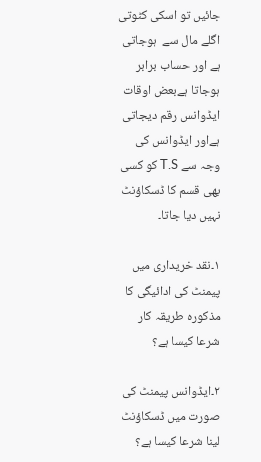جائیں تو اسکی کٹوتی اگلے مال سے  ہوجاتی ہے اور حساب برابر ہوجاتا ہےبعض اوقات ایڈوانس رقم دیجاتی ہےاور ایڈوانس کی وجہ سے T.S کو کسی بھی قسم کا ڈسکاؤنٹ نہیں دیا جاتا۔

۱۔نقد خریداری میں پیمنٹ کی ادائیگی کا مذکورہ طریقہ کار شرعا کیسا ہے؟

۲۔ایڈوانس پیمنٹ کی  صورت میں ڈسکاؤنٹ لینا شرعا کیسا ہے؟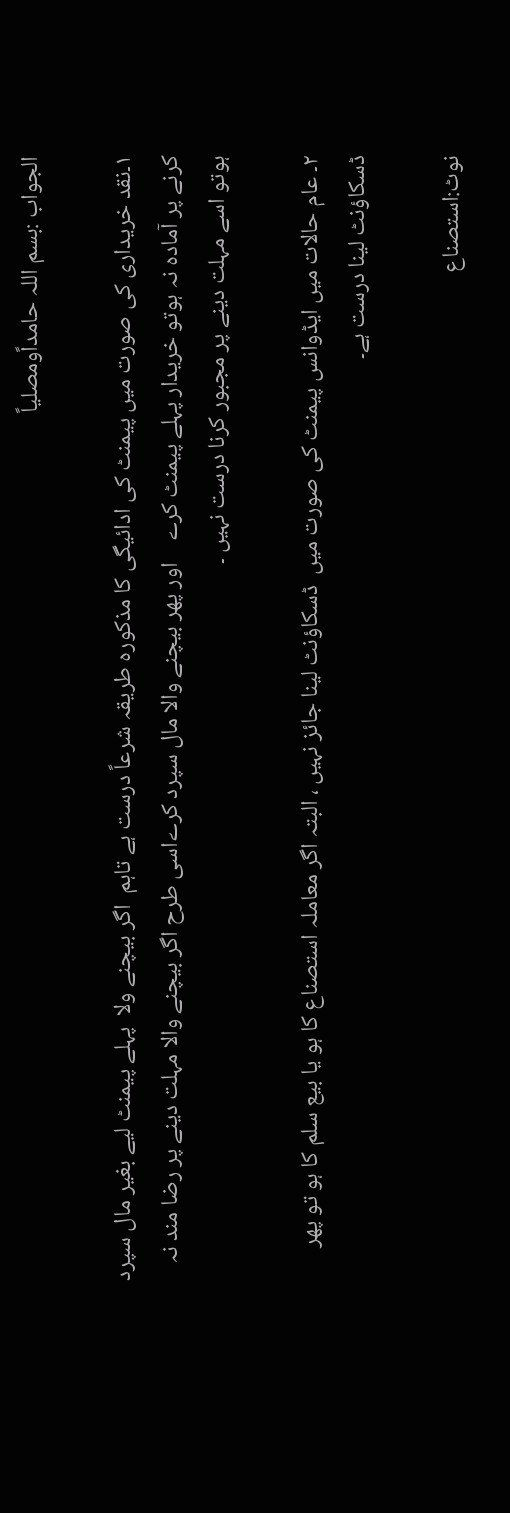الجواب :بسم اللہ حامداًومصلیاً

۱۔نقد خریداری کی صورت میں پیمنٹ کی ادائیگی کا مذکورہ طریقہ شرعاً درست ہے تاہم  اگر بیچنے ولا  پہلے پیمنٹ لیے بغیر مال سپرد کرنے پر آمادہ نہ ہوتو خریدار پہلے پیمنٹ کرے    اور پھر بیچنے والا مال سپرد کرےاسی طرح اگر بیچنے والا مہلت دینے پر رضا مند نہ ہوتو اسے مہلت دینے پر مجبور کرنا درست نہیں ۔

۲۔ عام حالات میں ایڈوانس پیمنٹ کی صورت میں  ڈسکاؤنٹ لینا جائز نہیں ، البتہ اگر معاملہ استصناع کا ہو یا بیع سلم کا ہو تو پھر ڈسکاؤنٹ لینا درست ہے۔

نوٹ:استصناع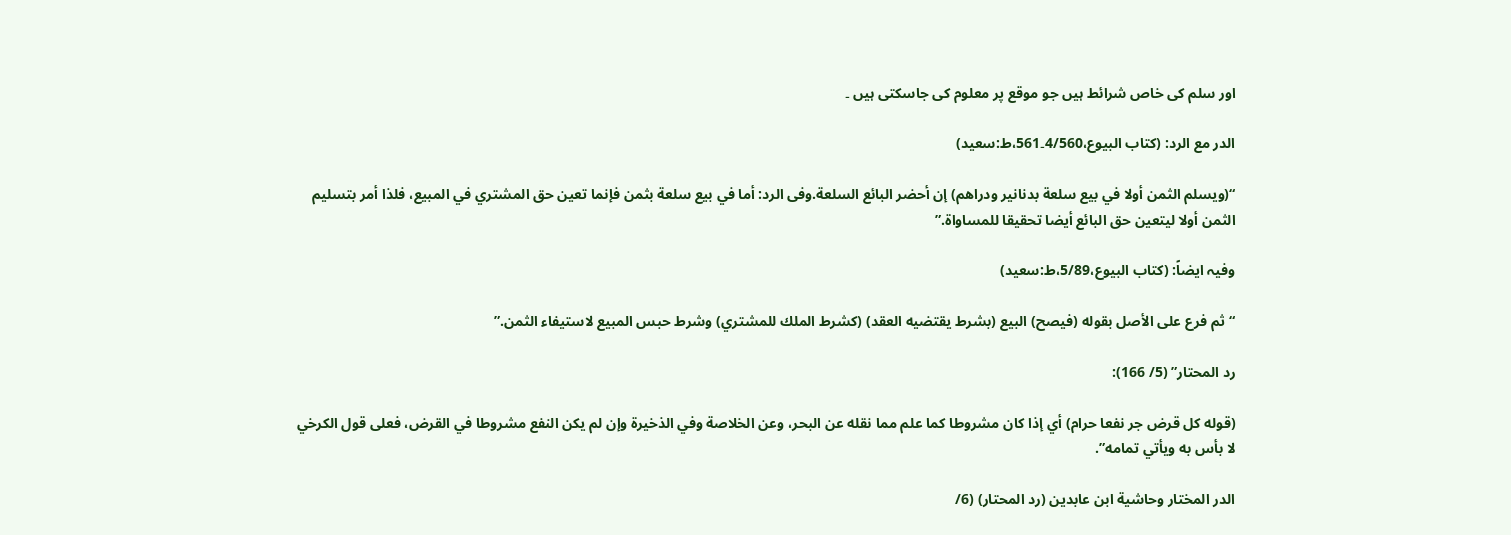اور سلم کی خاص شرائط ہیں جو موقع پر معلوم کی جاسکتی ہیں ۔

الدر مع الرد: (کتاب البیوع،4/560۔561،ط:سعید)

“(ويسلم الثمن أولا في بيع سلعة بدنانير ودراهم) إن أحضر البائع السلعة.وفی الرد: أما في بيع سلعة بثمن فإنما تعين حق المشتري في المبيع، فلذا أمر بتسليم الثمن أولا ليتعين حق البائع أيضا تحقيقا للمساواة.”

وفیہ ایضاً: (کتاب البیوع،5/89،ط:سعید)

“ثم فرع على الأصل بقوله (فيصح) البيع (بشرط يقتضيه العقد) (كشرط الملك للمشتري) وشرط حبس المبيع لاستيفاء الثمن.”

رد المحتار” (5/ 166):

(قوله كل قرض جر نفعا حرام) أي إذا كان مشروطا كما علم مما نقله عن البحر، وعن الخلاصة وفي الذخيرة وإن لم يكن النفع مشروطا في القرض، فعلى قول الكرخي لا بأس به ويأتي تمامه”.

الدر المختار وحاشية ابن عابدين (رد المحتار) (6/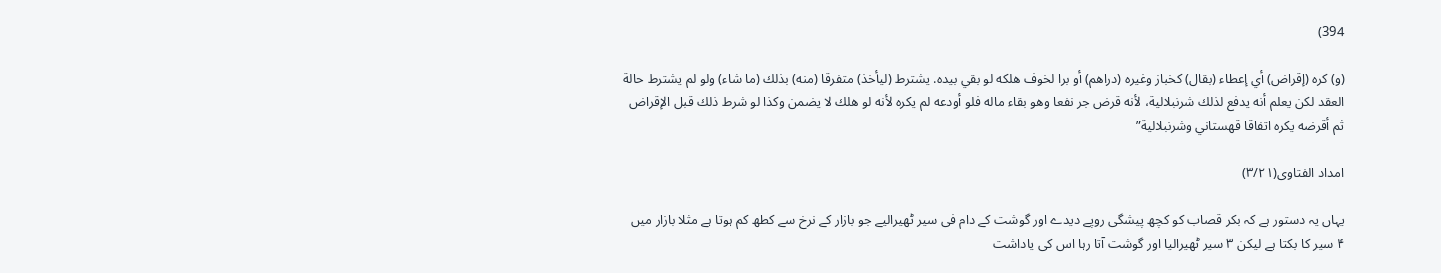394)

(و) كره (إقراض) أي إعطاء (بقال) كخباز وغيره (دراهم) أو برا لخوف هلكه لو بقي بيده. يشترط (ليأخذ) متفرقا (منه) بذلك (ما شاء) ولو لم يشترط حالة العقد لكن يعلم أنه يدفع لذلك شرنبلالية، لأنه قرض جر نفعا وهو بقاء ماله فلو أودعه لم يكره لأنه لو هلك لا يضمن وكذا لو شرط ذلك قبل الإقراض ثم أقرضه يكره اتفاقا قهستاني وشرنبلالية”

امداد الفتاوی(۳/۲۱)

یہاں یہ دستور ہے کہ بکر قصاب کو کچھ پیشگی روپے دیدے اور گوشت کے دام فی سیر ٹھیرالیے جو بازار کے نرخ سے کطھ کم ہوتا ہے مثلا بازار میں ۴ سیر کا بکتا ہے لیکن ۳ سیر ٹھیرالیا اور گوشت آتا رہا اس کی یاداشت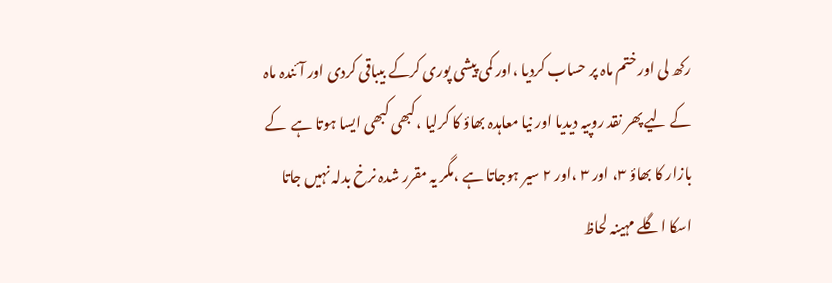رکھ لی اور ختم ماہ پر حساب کردیا ،اور کمی پیشی پوری کرکے بیباقی کردی اور آئندہ ماہ کے لیے پھر نقد روپیہ دیدیا اور نیا معاہدہ بھاؤ کا کرلیا ،کبھی کبھی ایسا ہوتا ہے  کے بازار کا بھاؤ ۳، اور ۳ ،اور ۲ سیر ہوجاتا ہے ،مگر یہ مقرر شدہ نرخ بدلہ نہیں جاتا اسکا اگلے مہینہ لحاظ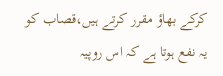کرکے بھاؤ مقرر کرتے ہیں،قصاب کو یہ نفع ہوتا ہے کہ اس روپیہ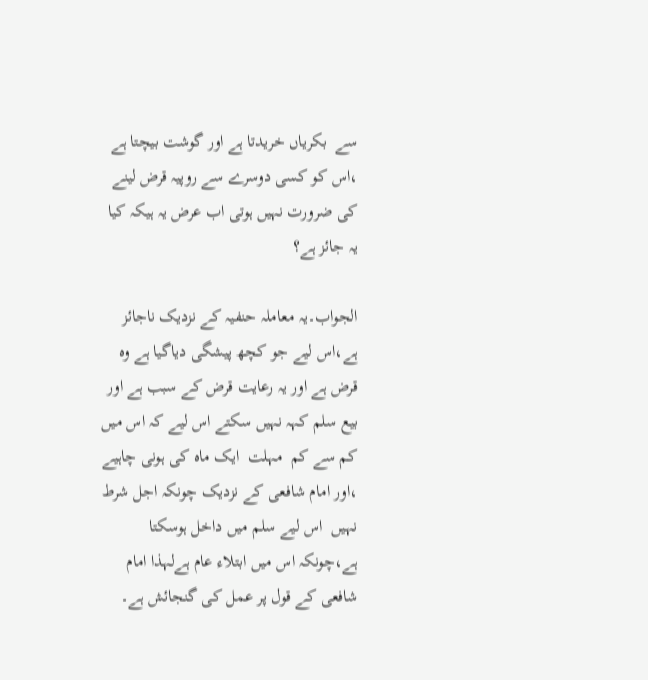سے  بکریاں خریدتا ہے اور گوشت بیچتا ہے ،اس کو کسی دوسرے سے روپیہ قرض لینے کی ضرورت نہیں ہوتی اب عرض یہ ہیکہ کیا یہ جائز ہے؟

الجواب۔یہ معاملہ حنفیہ کے نزدیک ناجائز ہے،اس لیے جو کچھ پیشگی دیاگیا ہے وہ قرض ہے اور یہ رعایت قرض کے سبب ہے اور بیع سلم کہہ نہیں سکتے اس لیے کہ اس میں کم سے کم  مہلت  ایک ماہ کی ہونی چاہیے ،اور امام شافعی کے نزدیک چونکہ اجل شرط نہیں  اس لیے سلم میں داخل ہوسکتا ہے،چونکہ اس میں ابتلاء عام ہےلہذا امام شافعی کے قول پر عمل کی گنجائش ہے۔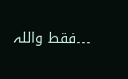۔۔۔فقط واللہ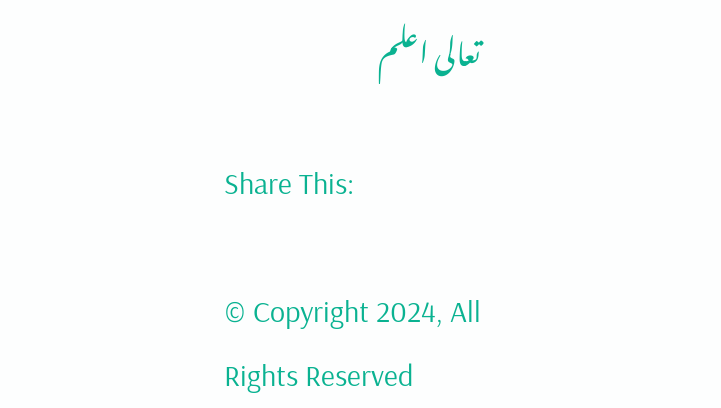تعالی اعلم

Share This:

© Copyright 2024, All Rights Reserved